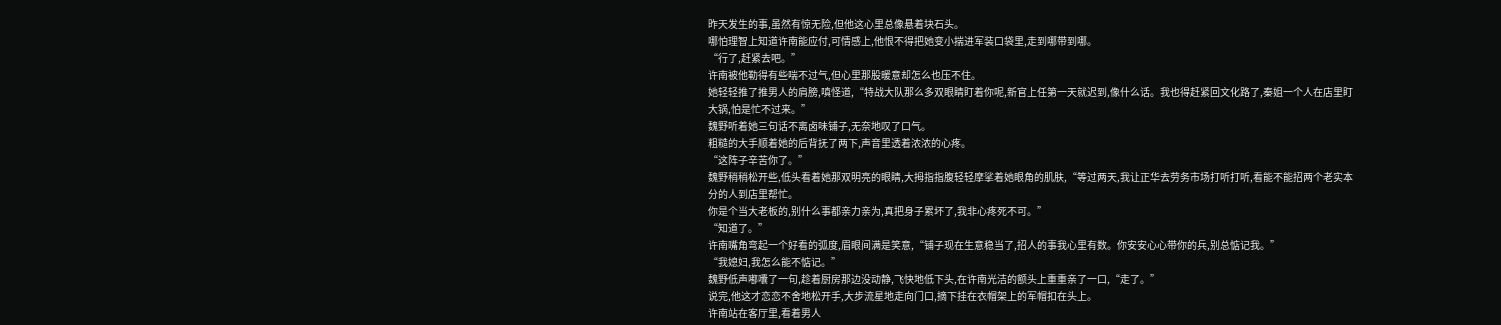昨天发生的事,虽然有惊无险,但他这心里总像悬着块石头。
哪怕理智上知道许南能应付,可情感上,他恨不得把她变小揣进军装口袋里,走到哪带到哪。
“行了,赶紧去吧。”
许南被他勒得有些喘不过气,但心里那股暖意却怎么也压不住。
她轻轻推了推男人的肩膀,嗔怪道,“特战大队那么多双眼睛盯着你呢,新官上任第一天就迟到,像什么话。我也得赶紧回文化路了,秦姐一个人在店里盯大锅,怕是忙不过来。”
魏野听着她三句话不离卤味铺子,无奈地叹了口气。
粗糙的大手顺着她的后背抚了两下,声音里透着浓浓的心疼。
“这阵子辛苦你了。”
魏野稍稍松开些,低头看着她那双明亮的眼睛,大拇指指腹轻轻摩挲着她眼角的肌肤,“等过两天,我让正华去劳务市场打听打听,看能不能招两个老实本分的人到店里帮忙。
你是个当大老板的,别什么事都亲力亲为,真把身子累坏了,我非心疼死不可。”
“知道了。”
许南嘴角弯起一个好看的弧度,眉眼间满是笑意,“铺子现在生意稳当了,招人的事我心里有数。你安安心心带你的兵,别总惦记我。”
“我媳妇,我怎么能不惦记。”
魏野低声嘟囔了一句,趁着厨房那边没动静,飞快地低下头,在许南光洁的额头上重重亲了一口,“走了。”
说完,他这才恋恋不舍地松开手,大步流星地走向门口,摘下挂在衣帽架上的军帽扣在头上。
许南站在客厅里,看着男人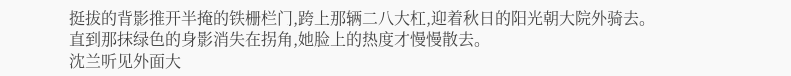挺拔的背影推开半掩的铁栅栏门,跨上那辆二八大杠,迎着秋日的阳光朝大院外骑去。
直到那抹绿色的身影消失在拐角,她脸上的热度才慢慢散去。
沈兰听见外面大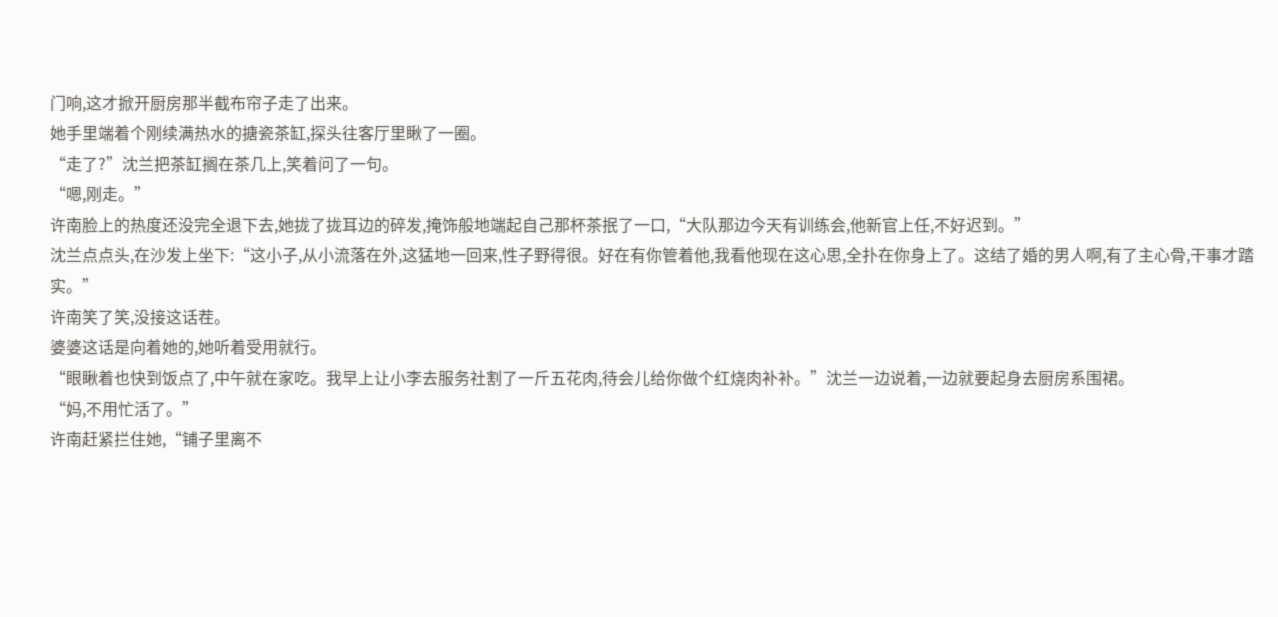门响,这才掀开厨房那半截布帘子走了出来。
她手里端着个刚续满热水的搪瓷茶缸,探头往客厅里瞅了一圈。
“走了?”沈兰把茶缸搁在茶几上,笑着问了一句。
“嗯,刚走。”
许南脸上的热度还没完全退下去,她拢了拢耳边的碎发,掩饰般地端起自己那杯茶抿了一口,“大队那边今天有训练会,他新官上任,不好迟到。”
沈兰点点头,在沙发上坐下:“这小子,从小流落在外,这猛地一回来,性子野得很。好在有你管着他,我看他现在这心思,全扑在你身上了。这结了婚的男人啊,有了主心骨,干事才踏实。”
许南笑了笑,没接这话茬。
婆婆这话是向着她的,她听着受用就行。
“眼瞅着也快到饭点了,中午就在家吃。我早上让小李去服务社割了一斤五花肉,待会儿给你做个红烧肉补补。”沈兰一边说着,一边就要起身去厨房系围裙。
“妈,不用忙活了。”
许南赶紧拦住她,“铺子里离不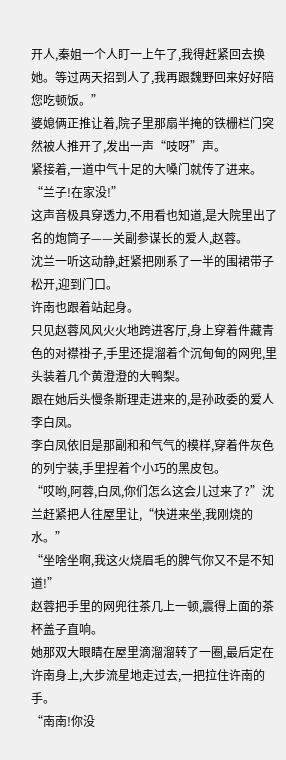开人,秦姐一个人盯一上午了,我得赶紧回去换她。等过两天招到人了,我再跟魏野回来好好陪您吃顿饭。”
婆媳俩正推让着,院子里那扇半掩的铁栅栏门突然被人推开了,发出一声“吱呀”声。
紧接着,一道中气十足的大嗓门就传了进来。
“兰子!在家没!”
这声音极具穿透力,不用看也知道,是大院里出了名的炮筒子——关副参谋长的爱人,赵蓉。
沈兰一听这动静,赶紧把刚系了一半的围裙带子松开,迎到门口。
许南也跟着站起身。
只见赵蓉风风火火地跨进客厅,身上穿着件藏青色的对襟褂子,手里还提溜着个沉甸甸的网兜,里头装着几个黄澄澄的大鸭梨。
跟在她后头慢条斯理走进来的,是孙政委的爱人李白凤。
李白凤依旧是那副和和气气的模样,穿着件灰色的列宁装,手里捏着个小巧的黑皮包。
“哎哟,阿蓉,白凤,你们怎么这会儿过来了?”沈兰赶紧把人往屋里让,“快进来坐,我刚烧的水。”
“坐啥坐啊,我这火烧眉毛的脾气你又不是不知道!”
赵蓉把手里的网兜往茶几上一顿,震得上面的茶杯盖子直响。
她那双大眼睛在屋里滴溜溜转了一圈,最后定在许南身上,大步流星地走过去,一把拉住许南的手。
“南南!你没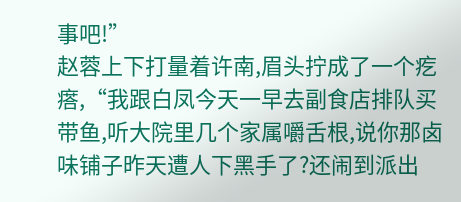事吧!”
赵蓉上下打量着许南,眉头拧成了一个疙瘩,“我跟白凤今天一早去副食店排队买带鱼,听大院里几个家属嚼舌根,说你那卤味铺子昨天遭人下黑手了?还闹到派出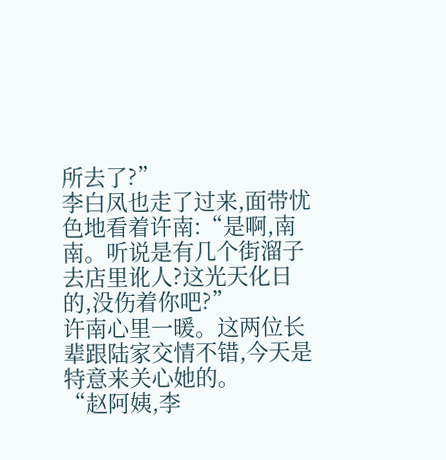所去了?”
李白凤也走了过来,面带忧色地看着许南:“是啊,南南。听说是有几个街溜子去店里讹人?这光天化日的,没伤着你吧?”
许南心里一暖。这两位长辈跟陆家交情不错,今天是特意来关心她的。
“赵阿姨,李